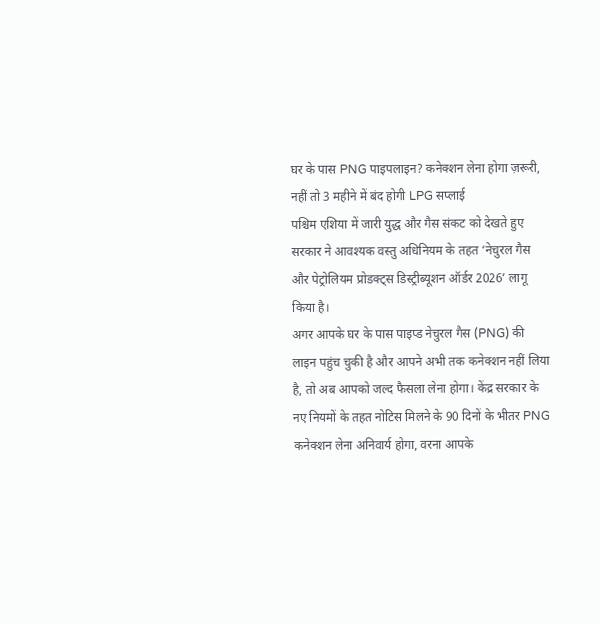घर के पास PNG पाइपलाइन? कनेक्शन लेना होगा ज़रूरी, नहीं तो 3 महीने में बंद होगी LPG सप्लाई
पश्चिम एशिया में जारी युद्ध और गैस संकट को देखते हुए सरकार ने आवश्यक वस्तु अधिनियम के तहत ‘नेचुरल गैस और पेट्रोलियम प्रोडक्ट्स डिस्ट्रीब्यूशन ऑर्डर 2026’ लागू किया है।
अगर आपके घर के पास पाइप्ड नेचुरल गैस (PNG) की लाइन पहुंच चुकी है और आपने अभी तक कनेक्शन नहीं लिया है, तो अब आपको जल्द फैसला लेना होगा। केंद्र सरकार के नए नियमों के तहत नोटिस मिलने के 90 दिनों के भीतर PNG कनेक्शन लेना अनिवार्य होगा, वरना आपके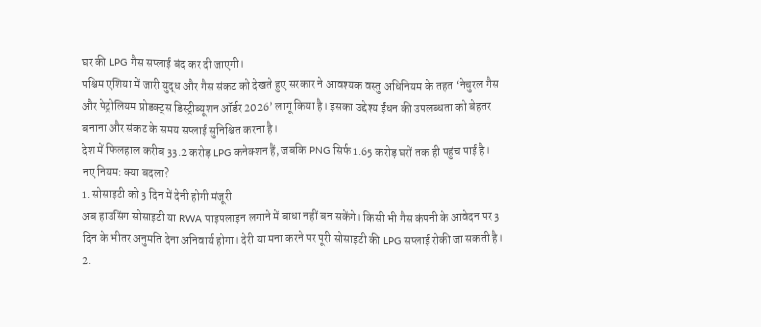घर की LPG गैस सप्लाई बंद कर दी जाएगी।
पश्चिम एशिया में जारी युद्ध और गैस संकट को देखते हुए सरकार ने आवश्यक वस्तु अधिनियम के तहत ‘नेचुरल गैस और पेट्रोलियम प्रोडक्ट्स डिस्ट्रीब्यूशन ऑर्डर 2026’ लागू किया है। इसका उद्देश्य ईंधन की उपलब्धता को बेहतर बनाना और संकट के समय सप्लाई सुनिश्चित करना है।
देश में फिलहाल करीब 33.2 करोड़ LPG कनेक्शन हैं, जबकि PNG सिर्फ 1.65 करोड़ घरों तक ही पहुंच पाई है।
नए नियम: क्या बदला?
1. सोसाइटी को 3 दिन में देनी होगी मंजूरी
अब हाउसिंग सोसाइटी या RWA पाइपलाइन लगाने में बाधा नहीं बन सकेंगे। किसी भी गैस कंपनी के आवेदन पर 3 दिन के भीतर अनुमति देना अनिवार्य होगा। देरी या मना करने पर पूरी सोसाइटी की LPG सप्लाई रोकी जा सकती है।
2.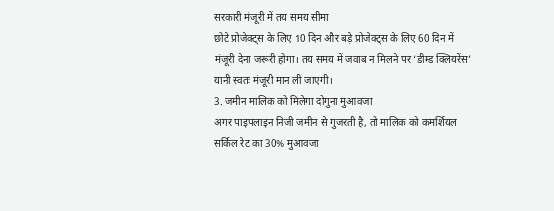सरकारी मंजूरी में तय समय सीमा
छोटे प्रोजेक्ट्स के लिए 10 दिन और बड़े प्रोजेक्ट्स के लिए 60 दिन में मंजूरी देना जरूरी होगा। तय समय में जवाब न मिलने पर ‘डीम्ड क्लियरेंस’ यानी स्वतः मंजूरी मान ली जाएगी।
3. जमीन मालिक को मिलेगा दोगुना मुआवजा
अगर पाइपलाइन निजी जमीन से गुजरती है, तो मालिक को कमर्शियल सर्किल रेट का 30% मुआवजा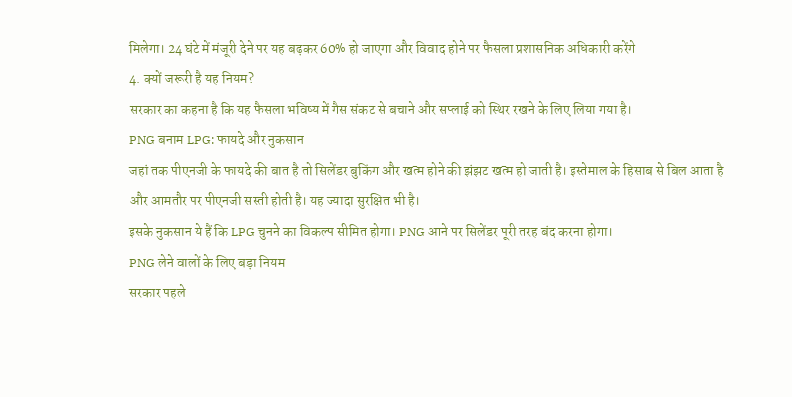मिलेगा। 24 घंटे में मंजूरी देने पर यह बढ़कर 60% हो जाएगा और विवाद होने पर फैसला प्रशासनिक अधिकारी करेंगे
4. क्यों जरूरी है यह नियम?
सरकार का कहना है कि यह फैसला भविष्य में गैस संकट से बचाने और सप्लाई को स्थिर रखने के लिए लिया गया है।
PNG बनाम LPG: फायदे और नुकसान
जहां तक पीएनजी के फायदे की बात है तो सिलेंडर बुकिंग और खत्म होने की झंझट खत्म हो जाती है। इस्तेमाल के हिसाब से बिल आता है और आमतौर पर पीएनजी सस्ती होती है। यह ज्यादा सुरक्षित भी है।
इसके नुकसान ये हैं कि LPG चुनने का विकल्प सीमित होगा। PNG आने पर सिलेंडर पूरी तरह बंद करना होगा।
PNG लेने वालों के लिए बड़ा नियम
सरकार पहले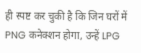ही स्पष्ट कर चुकी है कि जिन घरों में PNG कनेक्शन होगा, उन्हें LPG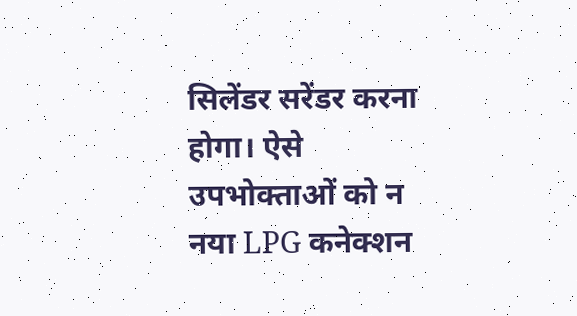सिलेंडर सरेंडर करना होगा। ऐसे उपभोक्ताओं को न नया LPG कनेक्शन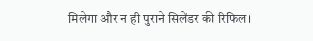मिलेगा और न ही पुराने सिलेंडर की रिफिल।